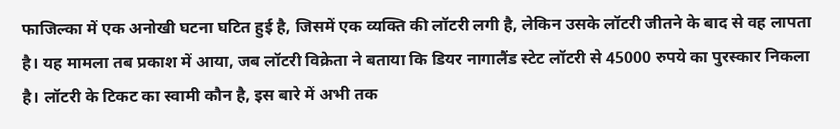फाजिल्का में एक अनोखी घटना घटित हुई है, जिसमें एक व्यक्ति की लॉटरी लगी है, लेकिन उसके लॉटरी जीतने के बाद से वह लापता है। यह मामला तब प्रकाश में आया, जब लॉटरी विक्रेता ने बताया कि डियर नागालैंड स्टेट लॉटरी से 45000 रुपये का पुरस्कार निकला है। लॉटरी के टिकट का स्वामी कौन है, इस बारे में अभी तक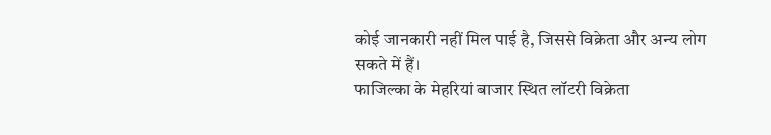कोई जानकारी नहीं मिल पाई है, जिससे विक्रेता और अन्य लोग सकते में हैं।
फाजिल्का के मेहरियां बाजार स्थित लॉटरी विक्रेता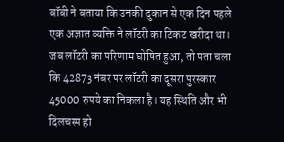बॉबी ने बताया कि उनकी दुकान से एक दिन पहले एक अज्ञात व्यक्ति ने लॉटरी का टिकट खरीदा था। जब लॉटरी का परिणाम घोषित हुआ, तो पता चला कि 42873 नंबर पर लॉटरी का दूसरा पुरस्कार 45000 रुपये का निकला है। यह स्थिति और भी दिलचस्प हो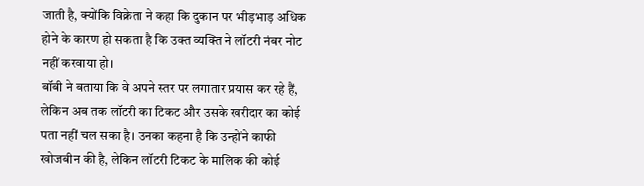जाती है, क्योंकि विक्रेता ने कहा कि दुकान पर भीड़भाड़ अधिक होने के कारण हो सकता है कि उक्त व्यक्ति ने लॉटरी नंबर नोट नहीं करवाया हो।
बॉबी ने बताया कि वे अपने स्तर पर लगातार प्रयास कर रहे हैं, लेकिन अब तक लॉटरी का टिकट और उसके खरीदार का कोई पता नहीं चल सका है। उनका कहना है कि उन्होंने काफी खोजबीन की है, लेकिन लॉटरी टिकट के मालिक की कोई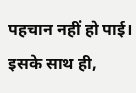पहचान नहीं हो पाई। इसके साथ ही,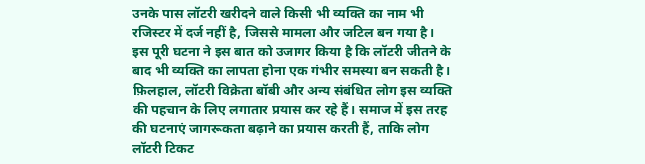उनके पास लॉटरी खरीदने वाले किसी भी व्यक्ति का नाम भी रजिस्टर में दर्ज नहीं है, जिससे मामला और जटिल बन गया है।
इस पूरी घटना ने इस बात को उजागर किया है कि लॉटरी जीतने के बाद भी व्यक्ति का लापता होना एक गंभीर समस्या बन सकती है। फ़िलहाल, लॉटरी विक्रेता बॉबी और अन्य संबंधित लोग इस व्यक्ति की पहचान के लिए लगातार प्रयास कर रहे हैं। समाज में इस तरह की घटनाएं जागरूकता बढ़ाने का प्रयास करती हैं, ताकि लोग लॉटरी टिकट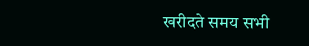खरीदते समय सभी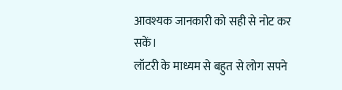आवश्यक जानकारी को सही से नोट कर सकें।
लॉटरी के माध्यम से बहुत से लोग सपने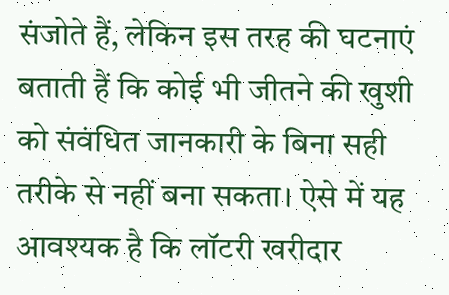संजोते हैं, लेकिन इस तरह की घटनाएं बताती हैं कि कोई भी जीतने की खुशी को संवंधित जानकारी के बिना सही तरीके से नहीं बना सकता। ऐसे में यह आवश्यक है कि लॉटरी खरीदार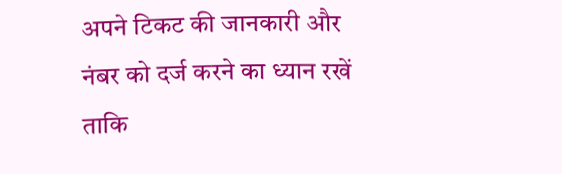अपने टिकट की जानकारी और नंबर को दर्ज करने का ध्यान रखें ताकि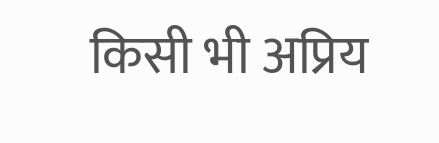किसी भी अप्रिय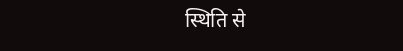स्थिति से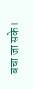बचा जा सके।